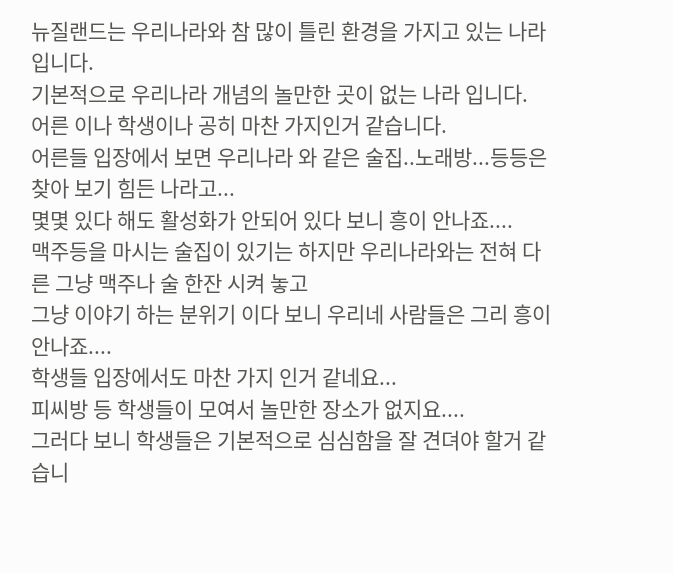뉴질랜드는 우리나라와 참 많이 틀린 환경을 가지고 있는 나라 입니다.
기본적으로 우리나라 개념의 놀만한 곳이 없는 나라 입니다.
어른 이나 학생이나 공히 마찬 가지인거 같습니다.
어른들 입장에서 보면 우리나라 와 같은 술집..노래방...등등은 찾아 보기 힘든 나라고...
몇몇 있다 해도 활성화가 안되어 있다 보니 흥이 안나죠....
맥주등을 마시는 술집이 있기는 하지만 우리나라와는 전혀 다른 그냥 맥주나 술 한잔 시켜 놓고
그냥 이야기 하는 분위기 이다 보니 우리네 사람들은 그리 흥이 안나죠....
학생들 입장에서도 마찬 가지 인거 같네요...
피씨방 등 학생들이 모여서 놀만한 장소가 없지요....
그러다 보니 학생들은 기본적으로 심심함을 잘 견뎌야 할거 같습니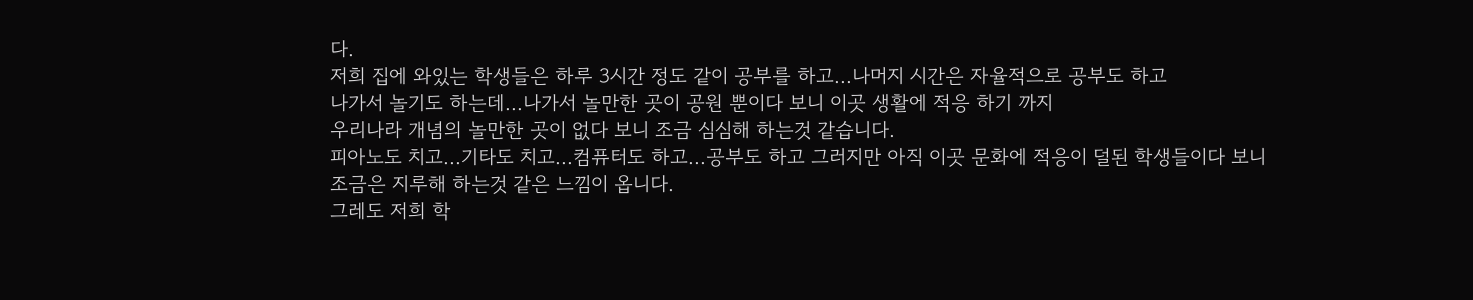다.
저희 집에 와있는 학생들은 하루 3시간 정도 같이 공부를 하고...나머지 시간은 자율적으로 공부도 하고
나가서 놀기도 하는데...나가서 놀만한 곳이 공원 뿐이다 보니 이곳 생활에 적응 하기 까지
우리나라 개념의 놀만한 곳이 없다 보니 조금 심심해 하는것 같습니다.
피아노도 치고...기타도 치고...컴퓨터도 하고...공부도 하고 그러지만 아직 이곳 문화에 적응이 덜된 학생들이다 보니
조금은 지루해 하는것 같은 느낌이 옵니다.
그레도 저희 학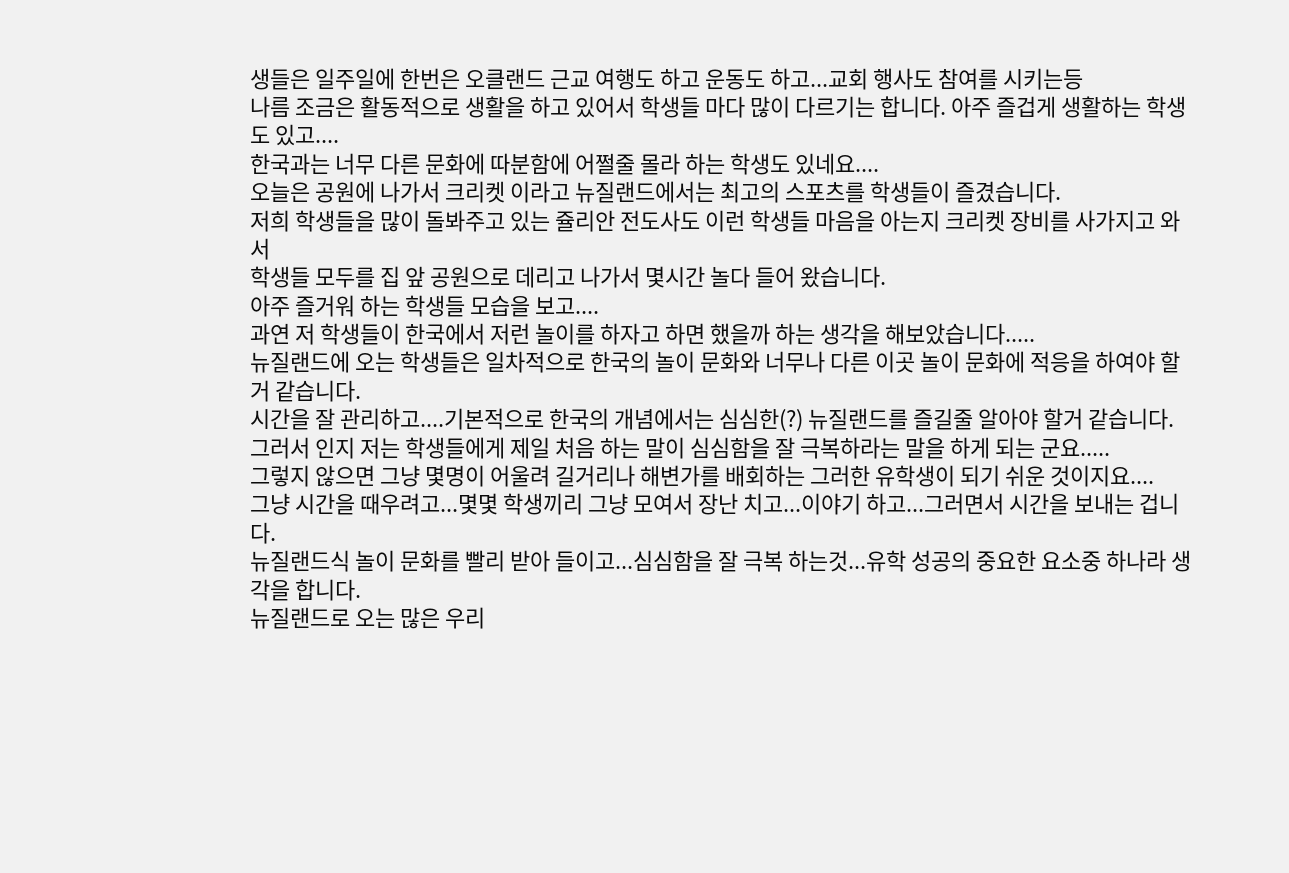생들은 일주일에 한번은 오클랜드 근교 여행도 하고 운동도 하고...교회 행사도 참여를 시키는등
나름 조금은 활동적으로 생활을 하고 있어서 학생들 마다 많이 다르기는 합니다. 아주 즐겁게 생활하는 학생도 있고....
한국과는 너무 다른 문화에 따분함에 어쩔줄 몰라 하는 학생도 있네요....
오늘은 공원에 나가서 크리켓 이라고 뉴질랜드에서는 최고의 스포츠를 학생들이 즐겼습니다.
저희 학생들을 많이 돌봐주고 있는 쥴리안 전도사도 이런 학생들 마음을 아는지 크리켓 장비를 사가지고 와서
학생들 모두를 집 앞 공원으로 데리고 나가서 몇시간 놀다 들어 왔습니다.
아주 즐거워 하는 학생들 모습을 보고....
과연 저 학생들이 한국에서 저런 놀이를 하자고 하면 했을까 하는 생각을 해보았습니다.....
뉴질랜드에 오는 학생들은 일차적으로 한국의 놀이 문화와 너무나 다른 이곳 놀이 문화에 적응을 하여야 할거 같습니다.
시간을 잘 관리하고....기본적으로 한국의 개념에서는 심심한(?) 뉴질랜드를 즐길줄 알아야 할거 같습니다.
그러서 인지 저는 학생들에게 제일 처음 하는 말이 심심함을 잘 극복하라는 말을 하게 되는 군요.....
그렇지 않으면 그냥 몇명이 어울려 길거리나 해변가를 배회하는 그러한 유학생이 되기 쉬운 것이지요....
그냥 시간을 때우려고...몇몇 학생끼리 그냥 모여서 장난 치고...이야기 하고...그러면서 시간을 보내는 겁니다.
뉴질랜드식 놀이 문화를 빨리 받아 들이고...심심함을 잘 극복 하는것...유학 성공의 중요한 요소중 하나라 생각을 합니다.
뉴질랜드로 오는 많은 우리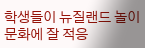학생들이 뉴질랜드 놀이 문화에 잘 적응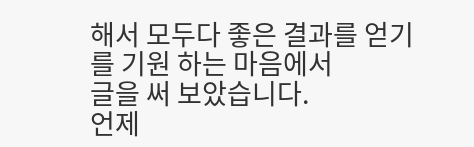해서 모두다 좋은 결과를 얻기를 기원 하는 마음에서
글을 써 보았습니다.
언제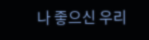나 좋으신 우리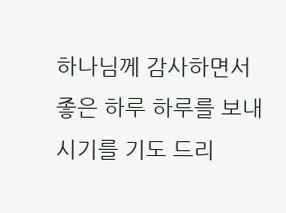하나님께 감사하면서 좋은 하루 하루를 보내 시기를 기도 드리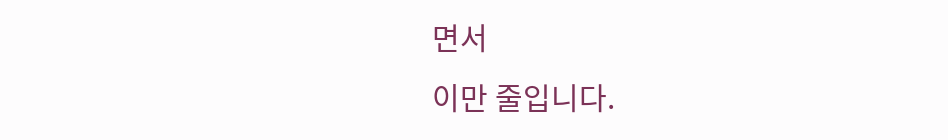면서
이만 줄입니다.